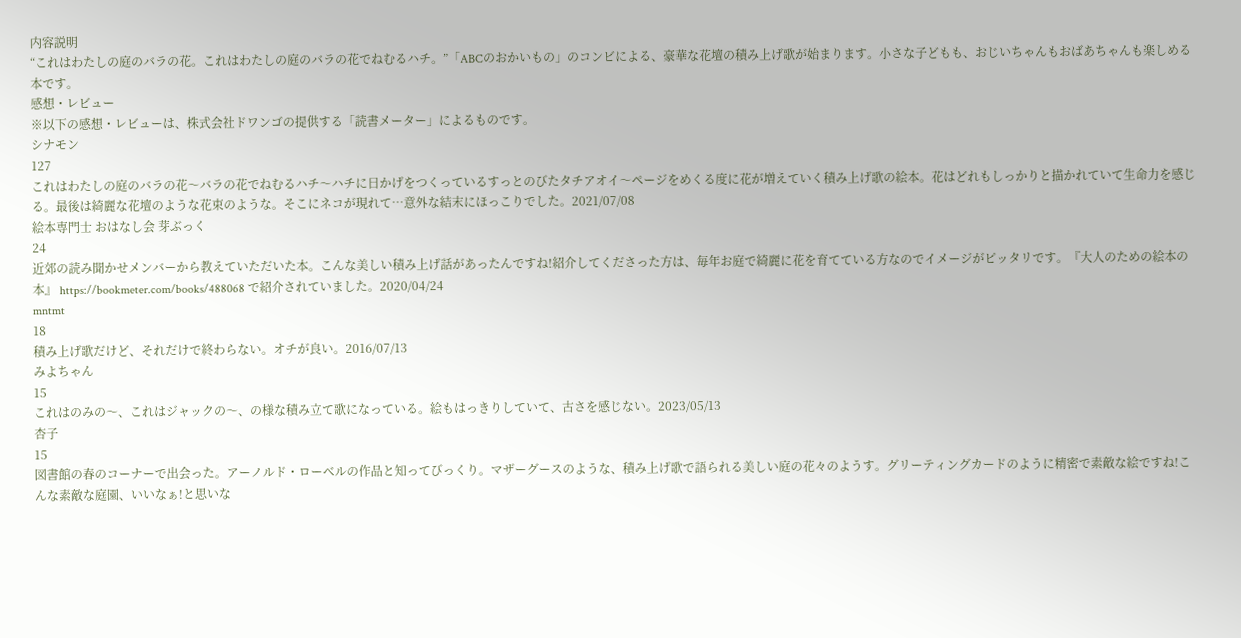内容説明
“これはわたしの庭のバラの花。これはわたしの庭のバラの花でねむるハチ。”「ABCのおかいもの」のコンビによる、豪華な花壇の積み上げ歌が始まります。小さな子どもも、おじいちゃんもおばあちゃんも楽しめる本です。
感想・レビュー
※以下の感想・レビューは、株式会社ドワンゴの提供する「読書メーター」によるものです。
シナモン
127
これはわたしの庭のバラの花〜バラの花でねむるハチ〜ハチに日かげをつくっているすっとのびたタチアオイ〜ページをめくる度に花が増えていく積み上げ歌の絵本。花はどれもしっかりと描かれていて生命力を感じる。最後は綺麗な花壇のような花束のような。そこにネコが現れて…意外な結末にほっこりでした。2021/07/08
絵本専門士 おはなし会 芽ぶっく
24
近郊の読み聞かせメンバーから教えていただいた本。こんな美しい積み上げ話があったんですね!紹介してくださった方は、毎年お庭で綺麗に花を育てている方なのでイメージがピッタリです。『大人のための絵本の本』 https://bookmeter.com/books/488068 で紹介されていました。2020/04/24
mntmt
18
積み上げ歌だけど、それだけで終わらない。オチが良い。2016/07/13
みよちゃん
15
これはのみの〜、これはジャックの〜、の様な積み立て歌になっている。絵もはっきりしていて、古さを感じない。2023/05/13
杏子
15
図書館の春のコーナーで出会った。アーノルド・ローベルの作品と知ってびっくり。マザーグースのような、積み上げ歌で語られる美しい庭の花々のようす。グリーティングカードのように精密で素敵な絵ですね!こんな素敵な庭園、いいなぁ!と思いな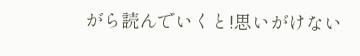がら読んでいくと!思いがけない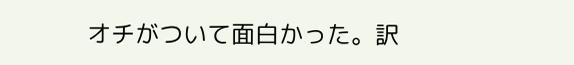オチがついて面白かった。訳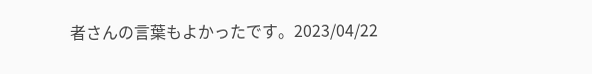者さんの言葉もよかったです。2023/04/22